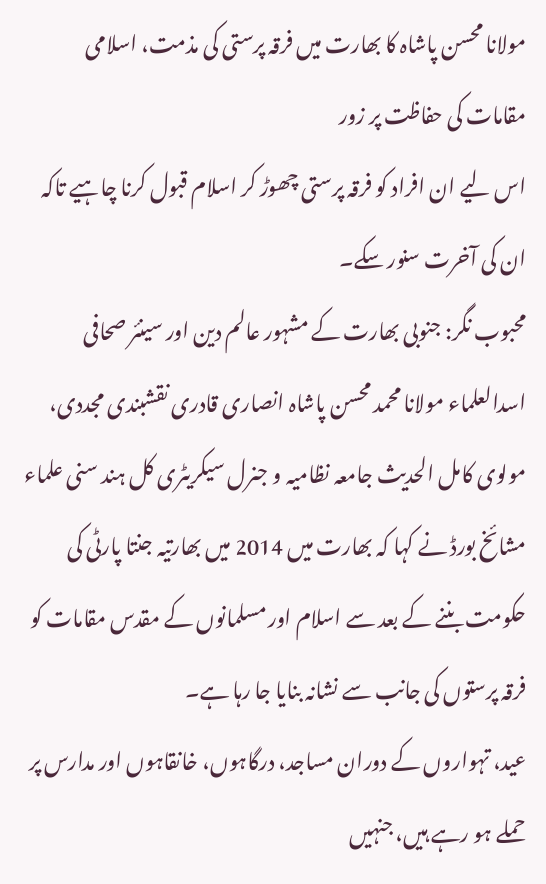مولانا محسن پاشاہ کا بھارت میں فرقہ پرستی کی مذمت، اسلامی مقامات کی حفاظت پر زور
اس لیے ان افراد کو فرقہ پرستی چھوڑ کر اسلام قبول کرنا چاہیے تاکہ ان کی آخرت سنور سکے۔
محبوب نگر: جنوبی بھارت کے مشہور عالم دین اور سینئر صحافی اسدالعلماء مولانا محمد محسن پاشاہ انصاری قادری نقشبندی مجددی، مولوی کامل الحدیث جامعہ نظامیہ و جنرل سیکریٹری کل ہند سنی علماء مشائخ بورڈ نے کہا کہ بھارت میں 2014 میں بھارتیہ جنتا پارٹی کی حکومت بننے کے بعد سے اسلام اور مسلمانوں کے مقدس مقامات کو فرقہ پرستوں کی جانب سے نشانہ بنایا جا رہا ہے۔
عید، تہواروں کے دوران مساجد، درگاہوں، خانقاہوں اور مدارس پر حملے ہو رہے ہیں، جنہیں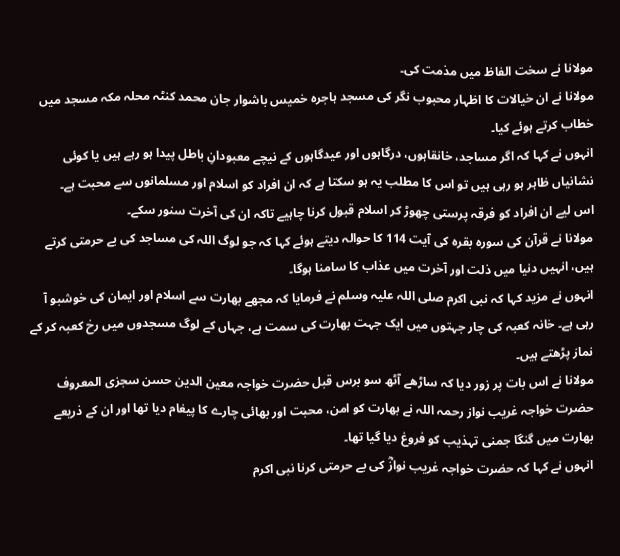مولانا نے سخت الفاظ میں مذمت کی۔
مولانا نے ان خیالات کا اظہار محبوب نگر کی مسجد ہاجرہ خمیس باشوار جان محمد کنٹہ محلہ مکہ مسجد میں خطاب کرتے ہوئے کیا۔
انہوں نے کہا کہ اگر مساجد، خانقاہوں، درگاہوں اور عیدگاہوں کے نیچے معبودانِ باطل پیدا ہو رہے ہیں یا کوئی نشانیاں ظاہر ہو رہی ہیں تو اس کا مطلب یہ ہو سکتا ہے کہ ان افراد کو اسلام اور مسلمانوں سے محبت ہے۔
اس لیے ان افراد کو فرقہ پرستی چھوڑ کر اسلام قبول کرنا چاہیے تاکہ ان کی آخرت سنور سکے۔
مولانا نے قرآن کی سورہ بقرہ کی آیت 114 کا حوالہ دیتے ہوئے کہا کہ جو لوگ اللہ کی مساجد کی بے حرمتی کرتے ہیں، انہیں دنیا میں ذلت اور آخرت میں عذاب کا سامنا ہوگا۔
انہوں نے مزید کہا کہ نبی اکرم صلی اللہ علیہ وسلم نے فرمایا کہ مجھے بھارت سے اسلام اور ایمان کی خوشبو آ رہی ہے۔ خانہ کعبہ کی چار جہتوں میں ایک جہت بھارت کی سمت ہے، جہاں کے لوگ مسجدوں میں رخ کعبہ کر کے نماز پڑھتے ہیں۔
مولانا نے اس بات پر زور دیا کہ ساڑھے آٹھ سو برس قبل حضرت خواجہ معین الدین حسن سجزی المعروف حضرت خواجہ غریب نواز رحمہ اللہ نے بھارت کو امن، محبت اور بھائی چارے کا پیغام دیا تھا اور ان کے ذریعے بھارت میں گنگا جمنی تہذیب کو فروغ دیا گیا تھا۔
انہوں نے کہا کہ حضرت خواجہ غریب نوازؓ کی بے حرمتی کرنا نبی اکرم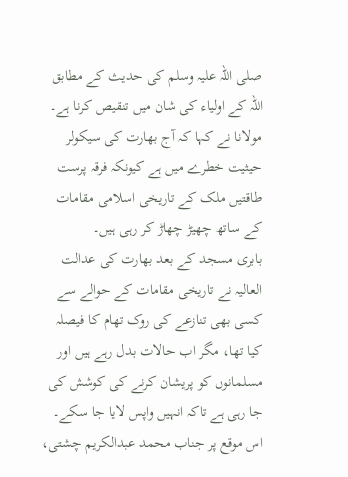صلی اللہ علیہ وسلم کی حدیث کے مطابق اللہ کے اولیاء کی شان میں تنقیص کرنا ہے۔
مولانا نے کہا کہ آج بھارت کی سیکولر حیثیت خطرے میں ہے کیونکہ فرقہ پرست طاقتیں ملک کے تاریخی اسلامی مقامات کے ساتھ چھیڑ چھاڑ کر رہی ہیں۔
بابری مسجد کے بعد بھارت کی عدالت العالیہ نے تاریخی مقامات کے حوالے سے کسی بھی تنازعے کی روک تھام کا فیصلہ کیا تھا، مگر اب حالات بدل رہے ہیں اور مسلمانوں کو پریشان کرنے کی کوشش کی جا رہی ہے تاکہ انہیں واپس لایا جا سکے۔
اس موقع پر جناب محمد عبدالکریم چشتی،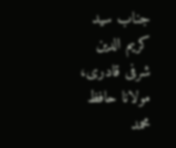جناب سید کریم الدین شرفی قادری، مولانا حافظ محمد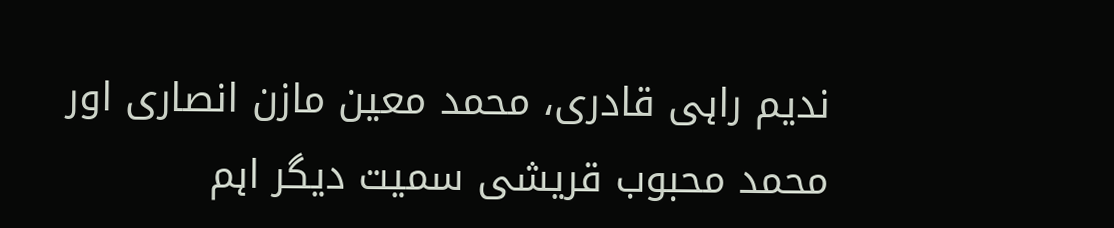ندیم راہی قادری، محمد معین مازن انصاری اور محمد محبوب قریشی سمیت دیگر اہم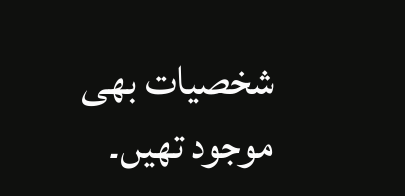شخصیات بھی موجود تھیں۔